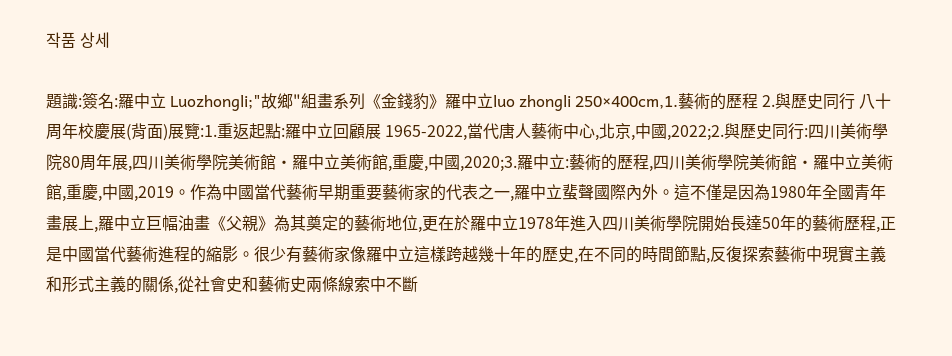작품 상세

題識:簽名:羅中立 Luozhongli;"故鄉"組畫系列《金錢豹》羅中立luo zhongli 250×400cm,1.藝術的歷程 2.與歷史同行 八十周年校慶展(背面)展覽:1.重返起點:羅中立回顧展 1965-2022,當代唐人藝術中心,北京,中國,2022;2.與歷史同行:四川美術學院80周年展,四川美術學院美術館·羅中立美術館,重慶,中國,2020;3.羅中立:藝術的歷程,四川美術學院美術館·羅中立美術館,重慶,中國,2019。作為中國當代藝術早期重要藝術家的代表之一,羅中立蜚聲國際內外。這不僅是因為1980年全國青年畫展上,羅中立巨幅油畫《父親》為其奠定的藝術地位,更在於羅中立1978年進入四川美術學院開始長達50年的藝術歷程,正是中國當代藝術進程的縮影。很少有藝術家像羅中立這樣跨越幾十年的歷史,在不同的時間節點,反復探索藝術中現實主義和形式主義的關係,從社會史和藝術史兩條線索中不斷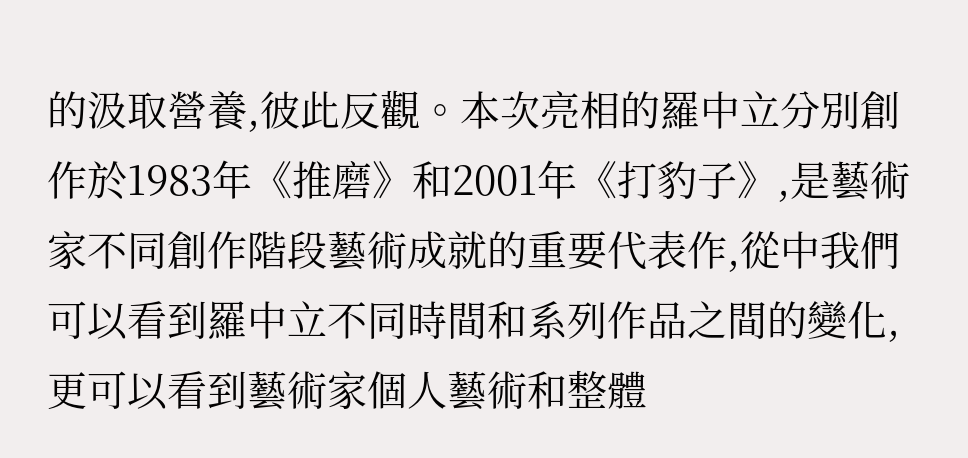的汲取營養,彼此反觀。本次亮相的羅中立分別創作於1983年《推磨》和2001年《打豹子》,是藝術家不同創作階段藝術成就的重要代表作,從中我們可以看到羅中立不同時間和系列作品之間的變化,更可以看到藝術家個人藝術和整體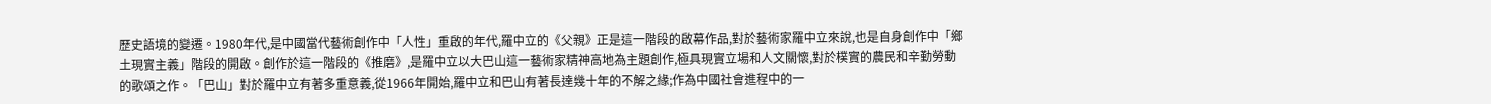歷史語境的變遷。1980年代,是中國當代藝術創作中「人性」重啟的年代,羅中立的《父親》正是這一階段的啟幕作品,對於藝術家羅中立來說,也是自身創作中「鄉土現實主義」階段的開啟。創作於這一階段的《推磨》,是羅中立以大巴山這一藝術家精神高地為主題創作,極具現實立場和人文關懷,對於樸實的農民和辛勤勞動的歌頌之作。「巴山」對於羅中立有著多重意義,從1966年開始,羅中立和巴山有著長達幾十年的不解之緣;作為中國社會進程中的一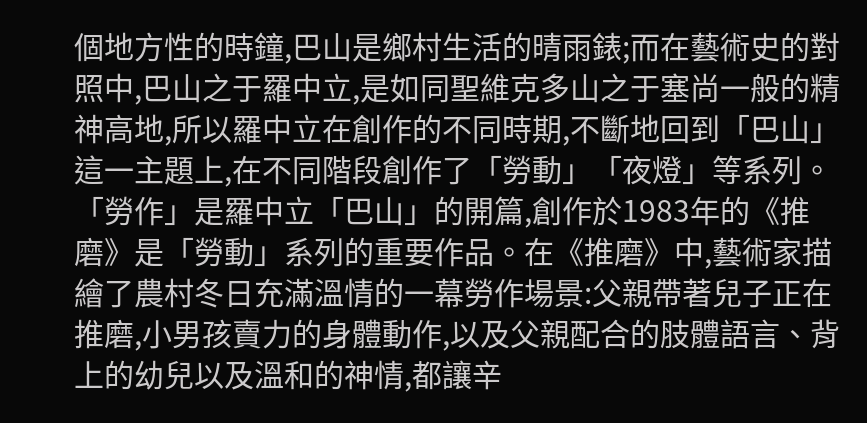個地方性的時鐘,巴山是鄉村生活的晴雨錶;而在藝術史的對照中,巴山之于羅中立,是如同聖維克多山之于塞尚一般的精神高地,所以羅中立在創作的不同時期,不斷地回到「巴山」這一主題上,在不同階段創作了「勞動」「夜燈」等系列。「勞作」是羅中立「巴山」的開篇,創作於1983年的《推磨》是「勞動」系列的重要作品。在《推磨》中,藝術家描繪了農村冬日充滿溫情的一幕勞作場景:父親帶著兒子正在推磨,小男孩賣力的身體動作,以及父親配合的肢體語言、背上的幼兒以及溫和的神情,都讓辛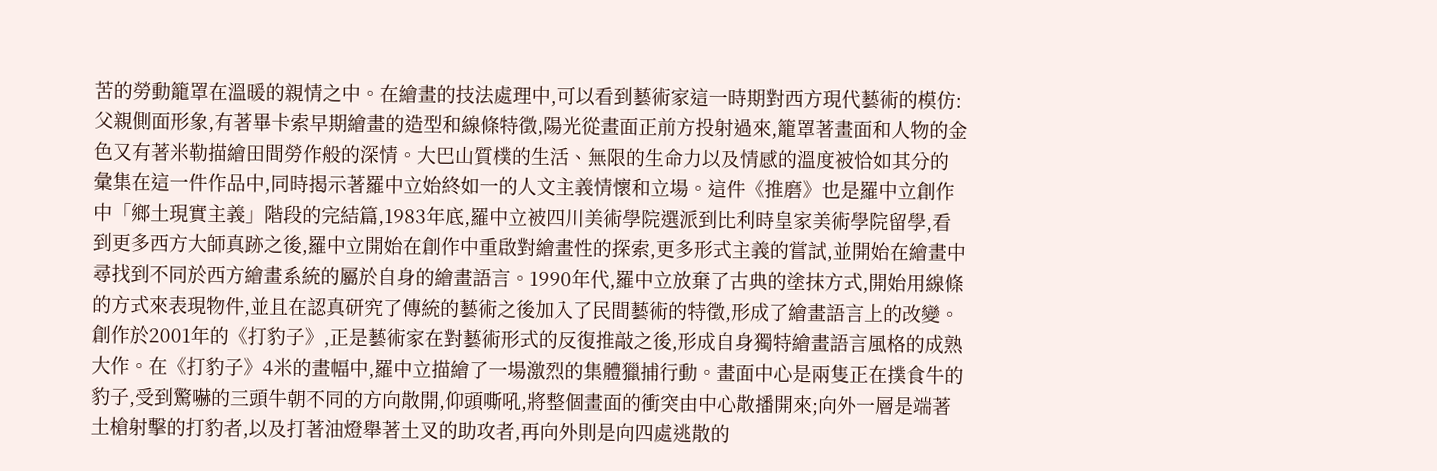苦的勞動籠罩在溫暖的親情之中。在繪畫的技法處理中,可以看到藝術家這一時期對西方現代藝術的模仿:父親側面形象,有著畢卡索早期繪畫的造型和線條特徵,陽光從畫面正前方投射過來,籠罩著畫面和人物的金色又有著米勒描繪田間勞作般的深情。大巴山質樸的生活、無限的生命力以及情感的溫度被恰如其分的彙集在這一件作品中,同時揭示著羅中立始終如一的人文主義情懷和立場。這件《推磨》也是羅中立創作中「鄉土現實主義」階段的完結篇,1983年底,羅中立被四川美術學院選派到比利時皇家美術學院留學,看到更多西方大師真跡之後,羅中立開始在創作中重啟對繪畫性的探索,更多形式主義的嘗試,並開始在繪畫中尋找到不同於西方繪畫系統的屬於自身的繪畫語言。1990年代,羅中立放棄了古典的塗抹方式,開始用線條的方式來表現物件,並且在認真研究了傳統的藝術之後加入了民間藝術的特徵,形成了繪畫語言上的改變。創作於2001年的《打豹子》,正是藝術家在對藝術形式的反復推敲之後,形成自身獨特繪畫語言風格的成熟大作。在《打豹子》4米的畫幅中,羅中立描繪了一場激烈的集體獵捕行動。畫面中心是兩隻正在撲食牛的豹子,受到驚嚇的三頭牛朝不同的方向散開,仰頭嘶吼,將整個畫面的衝突由中心散播開來;向外一層是端著土槍射擊的打豹者,以及打著油燈舉著土叉的助攻者,再向外則是向四處逃散的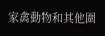家禽動物和其他圍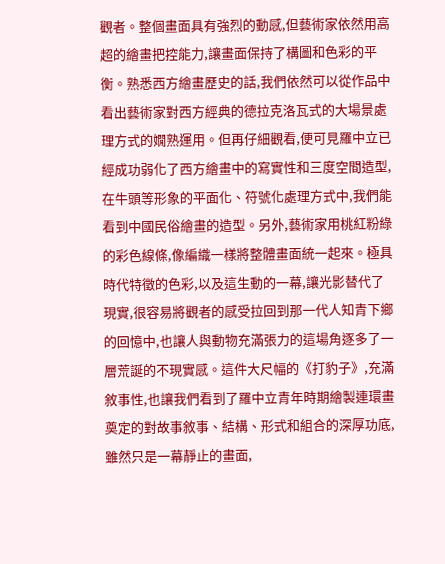觀者。整個畫面具有強烈的動感,但藝術家依然用高超的繪畫把控能力,讓畫面保持了構圖和色彩的平衡。熟悉西方繪畫歷史的話,我們依然可以從作品中看出藝術家對西方經典的德拉克洛瓦式的大場景處理方式的嫺熟運用。但再仔細觀看,便可見羅中立已經成功弱化了西方繪畫中的寫實性和三度空間造型,在牛頭等形象的平面化、符號化處理方式中,我們能看到中國民俗繪畫的造型。另外,藝術家用桃紅粉綠的彩色線條,像編織一樣將整體畫面統一起來。極具時代特徵的色彩,以及這生動的一幕,讓光影替代了現實,很容易將觀者的感受拉回到那一代人知青下鄉的回憶中,也讓人與動物充滿張力的這場角逐多了一層荒誕的不現實感。這件大尺幅的《打豹子》,充滿敘事性,也讓我們看到了羅中立青年時期繪製連環畫奠定的對故事敘事、結構、形式和組合的深厚功底,雖然只是一幕靜止的畫面,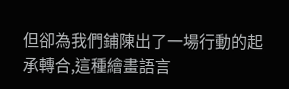但卻為我們鋪陳出了一場行動的起承轉合,這種繪畫語言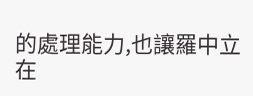的處理能力,也讓羅中立在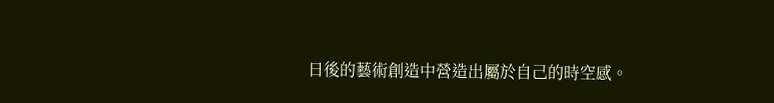日後的藝術創造中營造出屬於自己的時空感。